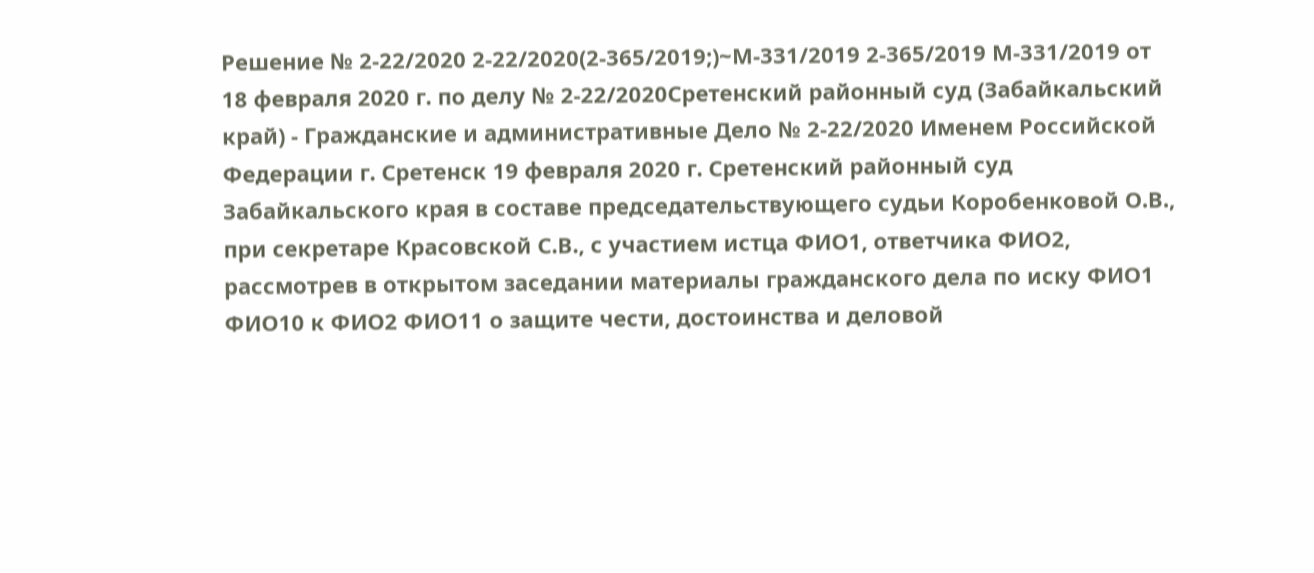Решение № 2-22/2020 2-22/2020(2-365/2019;)~М-331/2019 2-365/2019 М-331/2019 от 18 февраля 2020 г. по делу № 2-22/2020Сретенский районный суд (Забайкальский край) - Гражданские и административные Дело № 2-22/2020 Именем Российской Федерации г. Сретенск 19 февраля 2020 г. Сретенский районный суд Забайкальского края в составе председательствующего судьи Коробенковой О.В., при секретаре Красовской С.В., с участием истца ФИО1, ответчика ФИО2, рассмотрев в открытом заседании материалы гражданского дела по иску ФИО1 ФИО10 к ФИО2 ФИО11 о защите чести, достоинства и деловой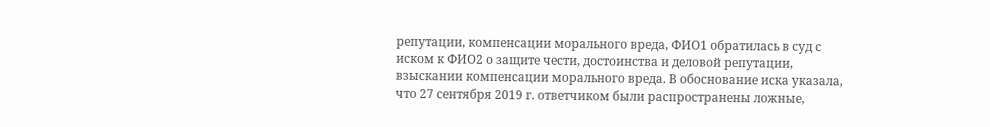репутации, компенсации морального вреда, ФИО1 обратилась в суд с иском к ФИО2 о защите чести, достоинства и деловой репутации, взыскании компенсации морального вреда. В обоснование иска указала, что 27 сентября 2019 г. ответчиком были распространены ложные,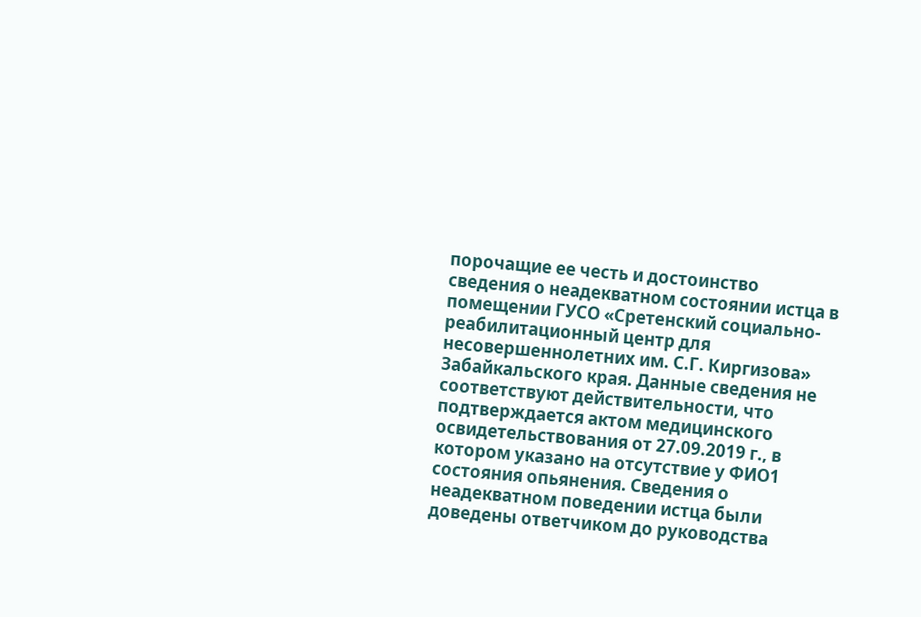порочащие ее честь и достоинство сведения о неадекватном состоянии истца в помещении ГУСО «Сретенский социально-реабилитационный центр для несовершеннолетних им. С.Г. Киргизова» Забайкальского края. Данные сведения не соответствуют действительности, что подтверждается актом медицинского освидетельствования от 27.09.2019 г., в котором указано на отсутствие у ФИО1 состояния опьянения. Сведения о неадекватном поведении истца были доведены ответчиком до руководства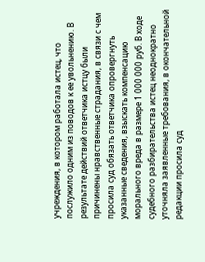учреждения, в котором работала истец, что послужило одним из поводов к ее увольнению. В результате действий ответчика истцу были причинены нравственные страдания, в связи с чем просила суд обязать ответчика опровергнуть указанные сведения, взыскать компенсацию морального вреда в размере 1 000 000 руб. В ходе судебного разбирательства истец неоднократно уточняла заявленные требования, в окончательной редакции просила суд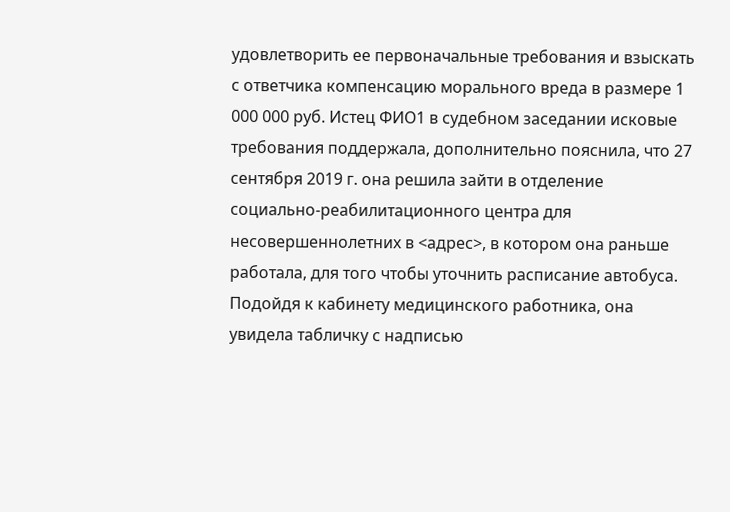удовлетворить ее первоначальные требования и взыскать с ответчика компенсацию морального вреда в размере 1 000 000 руб. Истец ФИО1 в судебном заседании исковые требования поддержала, дополнительно пояснила, что 27 сентября 2019 г. она решила зайти в отделение социально-реабилитационного центра для несовершеннолетних в <адрес>, в котором она раньше работала, для того чтобы уточнить расписание автобуса. Подойдя к кабинету медицинского работника, она увидела табличку с надписью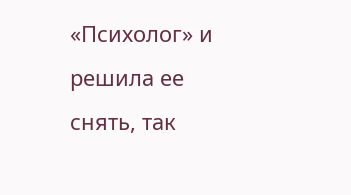«Психолог» и решила ее снять, так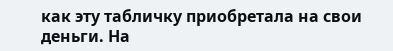как эту табличку приобретала на свои деньги. На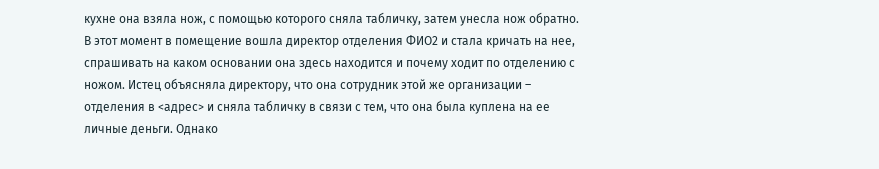кухне она взяла нож, с помощью которого сняла табличку, затем унесла нож обратно. В этот момент в помещение вошла директор отделения ФИО2 и стала кричать на нее, спрашивать на каком основании она здесь находится и почему ходит по отделению с ножом. Истец объясняла директору, что она сотрудник этой же организации – отделения в <адрес> и сняла табличку в связи с тем, что она была куплена на ее личные деньги. Однако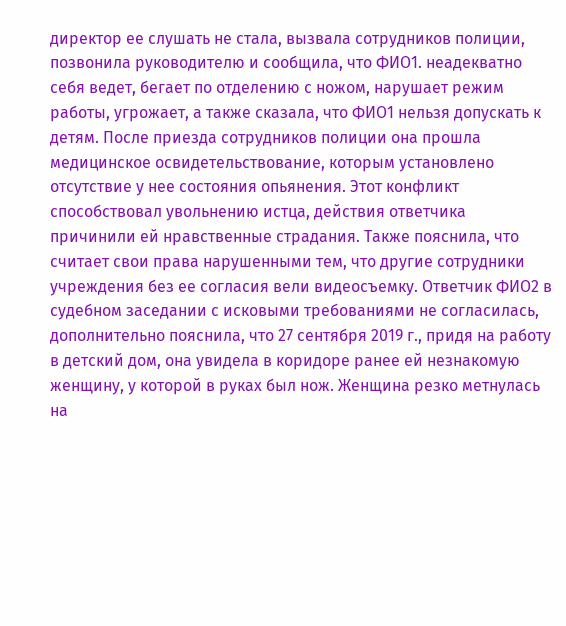директор ее слушать не стала, вызвала сотрудников полиции, позвонила руководителю и сообщила, что ФИО1. неадекватно себя ведет, бегает по отделению с ножом, нарушает режим работы, угрожает, а также сказала, что ФИО1 нельзя допускать к детям. После приезда сотрудников полиции она прошла медицинское освидетельствование, которым установлено отсутствие у нее состояния опьянения. Этот конфликт способствовал увольнению истца, действия ответчика причинили ей нравственные страдания. Также пояснила, что считает свои права нарушенными тем, что другие сотрудники учреждения без ее согласия вели видеосъемку. Ответчик ФИО2 в судебном заседании с исковыми требованиями не согласилась, дополнительно пояснила, что 27 сентября 2019 г., придя на работу в детский дом, она увидела в коридоре ранее ей незнакомую женщину, у которой в руках был нож. Женщина резко метнулась на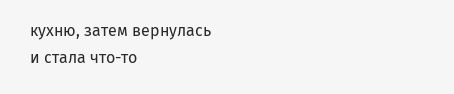кухню, затем вернулась и стала что-то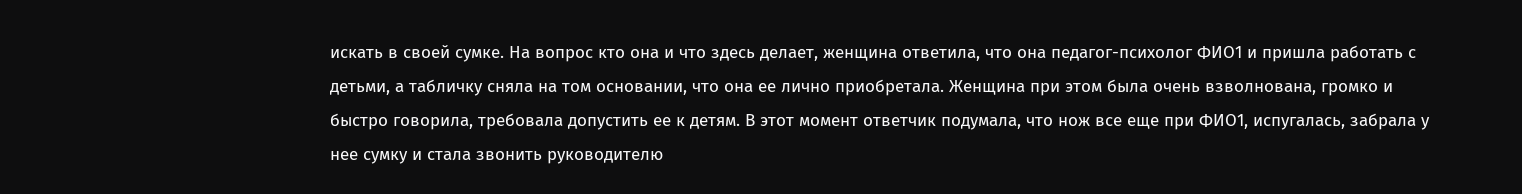искать в своей сумке. На вопрос кто она и что здесь делает, женщина ответила, что она педагог-психолог ФИО1 и пришла работать с детьми, а табличку сняла на том основании, что она ее лично приобретала. Женщина при этом была очень взволнована, громко и быстро говорила, требовала допустить ее к детям. В этот момент ответчик подумала, что нож все еще при ФИО1, испугалась, забрала у нее сумку и стала звонить руководителю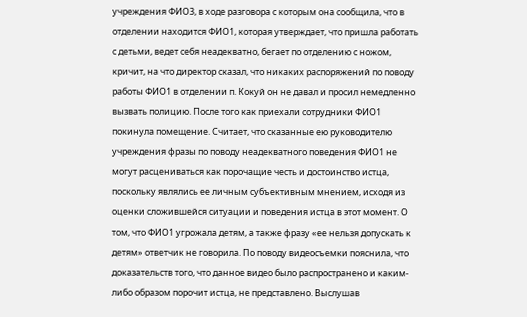учреждения ФИО3, в ходе разговора с которым она сообщила, что в отделении находится ФИО1, которая утверждает, что пришла работать с детьми, ведет себя неадекватно, бегает по отделению с ножом, кричит, на что директор сказал, что никаких распоряжений по поводу работы ФИО1 в отделении п. Кокуй он не давал и просил немедленно вызвать полицию. После того как приехали сотрудники ФИО1 покинула помещение. Считает, что сказанные ею руководителю учреждения фразы по поводу неадекватного поведения ФИО1 не могут расцениваться как порочащие честь и достоинство истца, поскольку являлись ее личным субъективным мнением, исходя из оценки сложившейся ситуации и поведения истца в этот момент. О том, что ФИО1 угрожала детям, а также фразу «ее нельзя допускать к детям» ответчик не говорила. По поводу видеосъемки пояснила, что доказательств того, что данное видео было распространено и каким-либо образом порочит истца, не представлено. Выслушав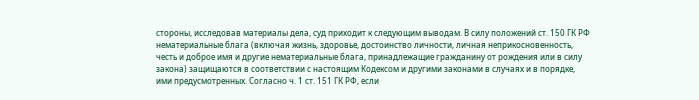стороны, исследовав материалы дела, суд приходит к следующим выводам. В силу положений ст. 150 ГК РФ нематериальные блага (включая жизнь, здоровье, достоинство личности, личная неприкосновенность, честь и доброе имя и другие нематериальные блага, принадлежащие гражданину от рождения или в силу закона) защищаются в соответствии с настоящим Кодексом и другими законами в случаях и в порядке, ими предусмотренных. Согласно ч. 1 ст. 151 ГК РФ, если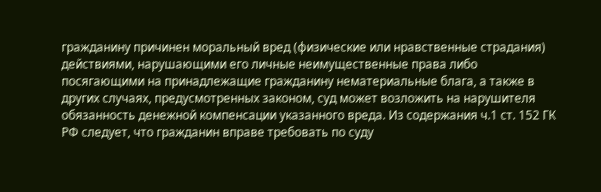гражданину причинен моральный вред (физические или нравственные страдания) действиями, нарушающими его личные неимущественные права либо посягающими на принадлежащие гражданину нематериальные блага, а также в других случаях, предусмотренных законом, суд может возложить на нарушителя обязанность денежной компенсации указанного вреда. Из содержания ч.1 ст. 152 ГК РФ следует, что гражданин вправе требовать по суду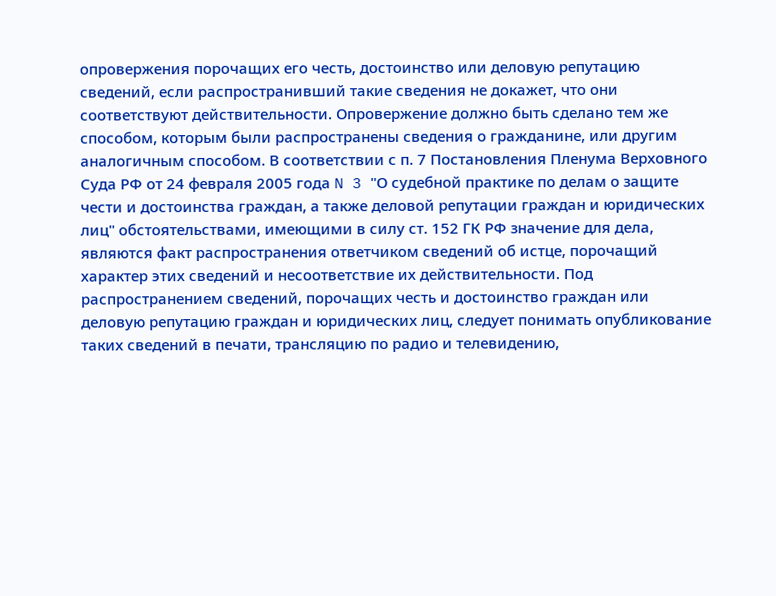опровержения порочащих его честь, достоинство или деловую репутацию сведений, если распространивший такие сведения не докажет, что они соответствуют действительности. Опровержение должно быть сделано тем же способом, которым были распространены сведения о гражданине, или другим аналогичным способом. В соответствии с п. 7 Постановления Пленума Верховного Суда РФ от 24 февраля 2005 года N 3 "О судебной практике по делам о защите чести и достоинства граждан, а также деловой репутации граждан и юридических лиц" обстоятельствами, имеющими в силу ст. 152 ГК РФ значение для дела, являются факт распространения ответчиком сведений об истце, порочащий характер этих сведений и несоответствие их действительности. Под распространением сведений, порочащих честь и достоинство граждан или деловую репутацию граждан и юридических лиц, следует понимать опубликование таких сведений в печати, трансляцию по радио и телевидению,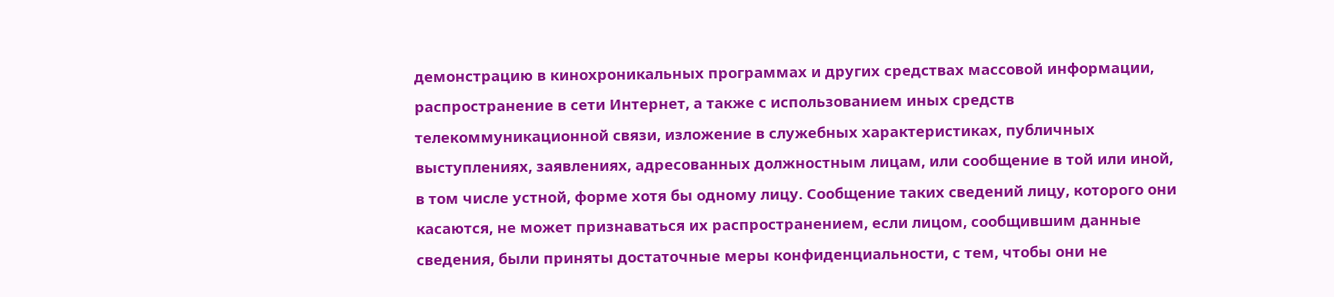демонстрацию в кинохроникальных программах и других средствах массовой информации, распространение в сети Интернет, а также с использованием иных средств телекоммуникационной связи, изложение в служебных характеристиках, публичных выступлениях, заявлениях, адресованных должностным лицам, или сообщение в той или иной, в том числе устной, форме хотя бы одному лицу. Сообщение таких сведений лицу, которого они касаются, не может признаваться их распространением, если лицом, сообщившим данные сведения, были приняты достаточные меры конфиденциальности, с тем, чтобы они не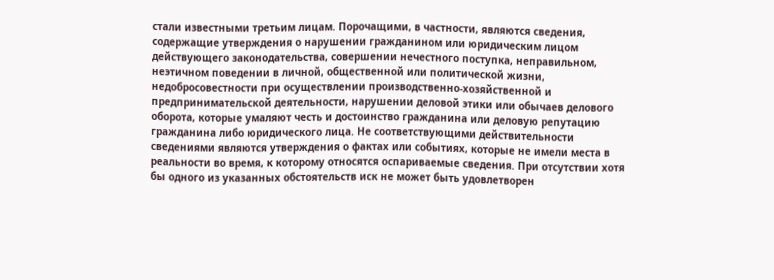стали известными третьим лицам. Порочащими, в частности, являются сведения, содержащие утверждения о нарушении гражданином или юридическим лицом действующего законодательства, совершении нечестного поступка, неправильном, неэтичном поведении в личной, общественной или политической жизни, недобросовестности при осуществлении производственно-хозяйственной и предпринимательской деятельности, нарушении деловой этики или обычаев делового оборота, которые умаляют честь и достоинство гражданина или деловую репутацию гражданина либо юридического лица. Не соответствующими действительности сведениями являются утверждения о фактах или событиях, которые не имели места в реальности во время, к которому относятся оспариваемые сведения. При отсутствии хотя бы одного из указанных обстоятельств иск не может быть удовлетворен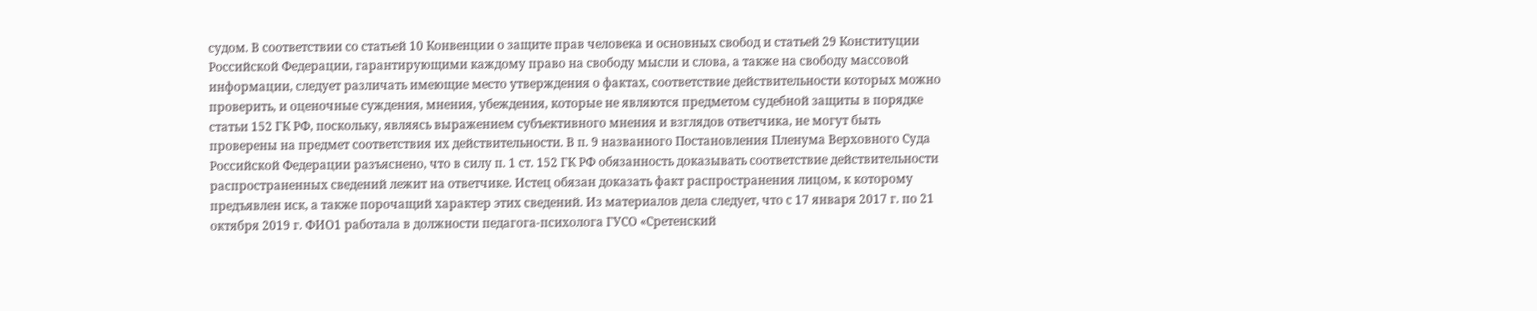судом. В соответствии со статьей 10 Конвенции о защите прав человека и основных свобод и статьей 29 Конституции Российской Федерации, гарантирующими каждому право на свободу мысли и слова, а также на свободу массовой информации, следует различать имеющие место утверждения о фактах, соответствие действительности которых можно проверить, и оценочные суждения, мнения, убеждения, которые не являются предметом судебной защиты в порядке статьи 152 ГК РФ, поскольку, являясь выражением субъективного мнения и взглядов ответчика, не могут быть проверены на предмет соответствия их действительности. В п. 9 названного Постановления Пленума Верховного Суда Российской Федерации разъяснено, что в силу п. 1 ст. 152 ГК РФ обязанность доказывать соответствие действительности распространенных сведений лежит на ответчике. Истец обязан доказать факт распространения лицом, к которому предъявлен иск, а также порочащий характер этих сведений. Из материалов дела следует, что с 17 января 2017 г. по 21 октября 2019 г. ФИО1 работала в должности педагога-психолога ГУСО «Сретенский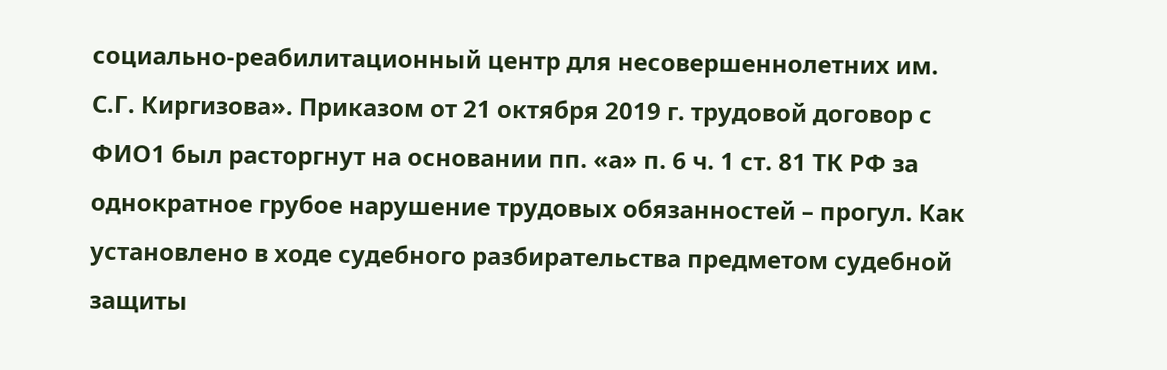социально-реабилитационный центр для несовершеннолетних им. С.Г. Киргизова». Приказом от 21 октября 2019 г. трудовой договор с ФИО1 был расторгнут на основании пп. «а» п. 6 ч. 1 ст. 81 ТК РФ за однократное грубое нарушение трудовых обязанностей – прогул. Как установлено в ходе судебного разбирательства предметом судебной защиты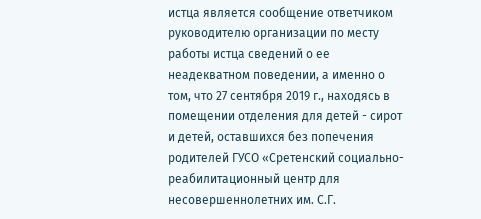истца является сообщение ответчиком руководителю организации по месту работы истца сведений о ее неадекватном поведении, а именно о том, что 27 сентября 2019 г., находясь в помещении отделения для детей - сирот и детей, оставшихся без попечения родителей ГУСО «Сретенский социально-реабилитационный центр для несовершеннолетних им. С.Г.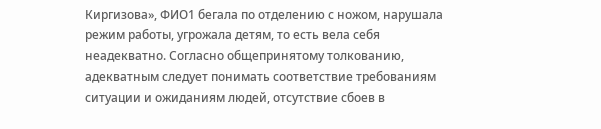Киргизова», ФИО1 бегала по отделению с ножом, нарушала режим работы, угрожала детям, то есть вела себя неадекватно. Согласно общепринятому толкованию, адекватным следует понимать соответствие требованиям ситуации и ожиданиям людей, отсутствие сбоев в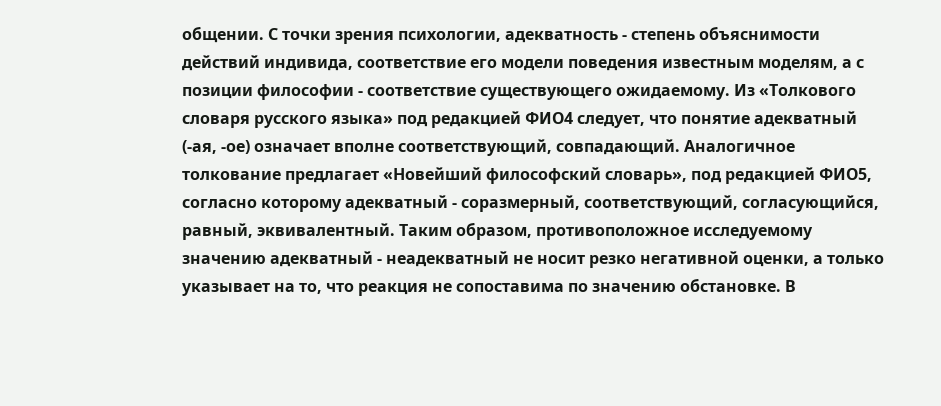общении. С точки зрения психологии, адекватность - степень объяснимости действий индивида, соответствие его модели поведения известным моделям, а с позиции философии - соответствие существующего ожидаемому. Из «Толкового словаря русского языка» под редакцией ФИО4 следует, что понятие адекватный (-ая, -ое) означает вполне соответствующий, совпадающий. Аналогичное толкование предлагает «Новейший философский словарь», под редакцией ФИО5, согласно которому адекватный - соразмерный, соответствующий, согласующийся, равный, эквивалентный. Таким образом, противоположное исследуемому значению адекватный - неадекватный не носит резко негативной оценки, а только указывает на то, что реакция не сопоставима по значению обстановке. В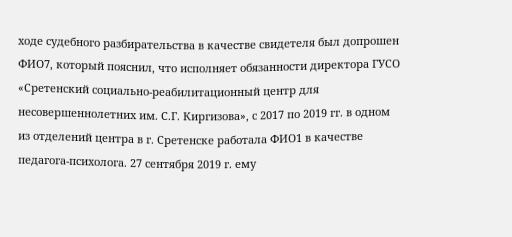ходе судебного разбирательства в качестве свидетеля был допрошен ФИО7, который пояснил, что исполняет обязанности директора ГУСО «Сретенский социально-реабилитационный центр для несовершеннолетних им. С.Г. Киргизова», с 2017 по 2019 гг. в одном из отделений центра в г. Сретенске работала ФИО1 в качестве педагога-психолога. 27 сентября 2019 г. ему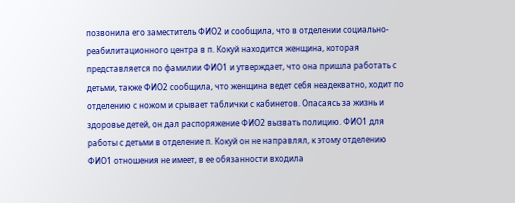позвонила его заместитель ФИО2 и сообщила, что в отделении социально-реабилитационного центра в п. Кокуй находится женщина, которая представляется по фамилии ФИО1 и утверждает, что она пришла работать с детьми, также ФИО2 сообщила, что женщина ведет себя неадекватно, ходит по отделению с ножом и срывает таблички с кабинетов. Опасаясь за жизнь и здоровье детей, он дал распоряжение ФИО2 вызвать полицию. ФИО1 для работы с детьми в отделение п. Кокуй он не направлял, к этому отделению ФИО1 отношения не имеет, в ее обязанности входила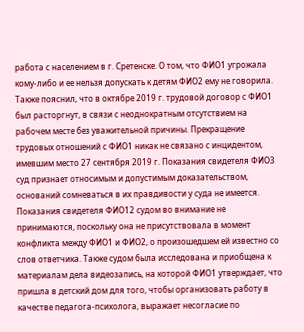работа с населением в г. Сретенске. О том, что ФИО1 угрожала кому-либо и ее нельзя допускать к детям ФИО2 ему не говорила. Также пояснил, что в октябре 2019 г. трудовой договор с ФИО1 был расторгнут, в связи с неоднократным отсутствием на рабочем месте без уважительной причины. Прекращение трудовых отношений с ФИО1 никак не связано с инцидентом, имевшим место 27 сентября 2019 г. Показания свидетеля ФИО3 суд признает относимым и допустимым доказательством, оснований сомневаться в их правдивости у суда не имеется. Показания свидетеля ФИО12 судом во внимание не принимаются, поскольку она не присутствовала в момент конфликта между ФИО1 и ФИО2, о произошедшем ей известно со слов ответчика. Также судом была исследована и приобщена к материалам дела видеозапись, на которой ФИО1 утверждает, что пришла в детский дом для того, чтобы организовать работу в качестве педагога-психолога, выражает несогласие по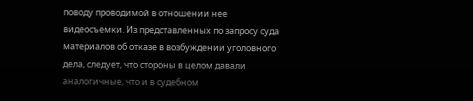поводу проводимой в отношении нее видеосъемки. Из представленных по запросу суда материалов об отказе в возбуждении уголовного дела, следует, что стороны в целом давали аналогичные, что и в судебном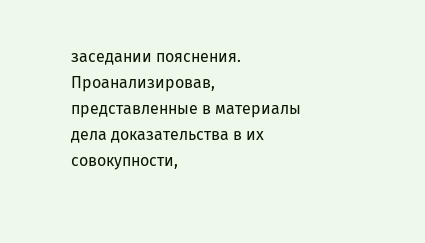заседании пояснения. Проанализировав, представленные в материалы дела доказательства в их совокупности,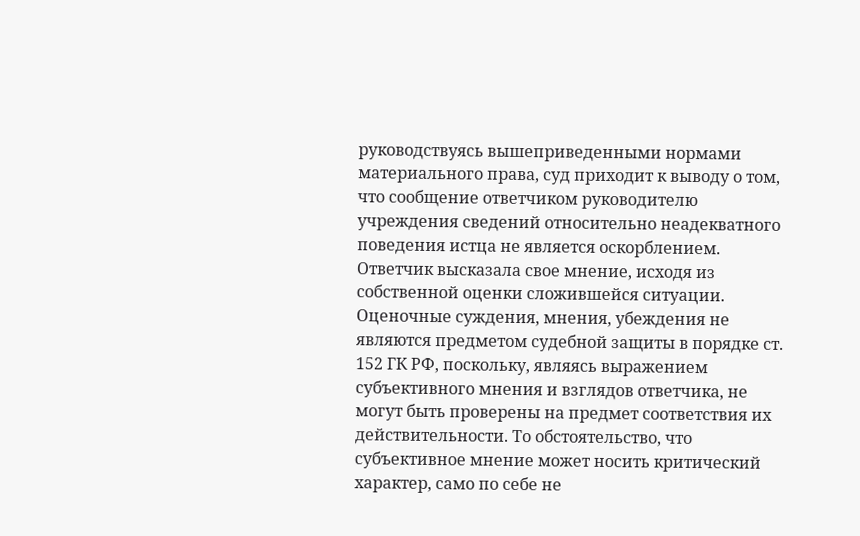руководствуясь вышеприведенными нормами материального права, суд приходит к выводу о том, что сообщение ответчиком руководителю учреждения сведений относительно неадекватного поведения истца не является оскорблением. Ответчик высказала свое мнение, исходя из собственной оценки сложившейся ситуации. Оценочные суждения, мнения, убеждения не являются предметом судебной защиты в порядке ст. 152 ГК РФ, поскольку, являясь выражением субъективного мнения и взглядов ответчика, не могут быть проверены на предмет соответствия их действительности. То обстоятельство, что субъективное мнение может носить критический характер, само по себе не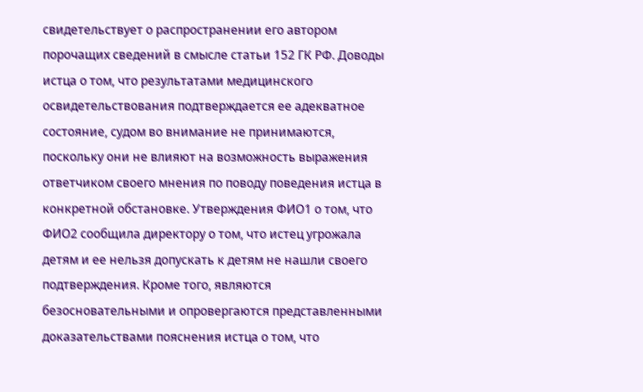свидетельствует о распространении его автором порочащих сведений в смысле статьи 152 ГК РФ. Доводы истца о том, что результатами медицинского освидетельствования подтверждается ее адекватное состояние, судом во внимание не принимаются, поскольку они не влияют на возможность выражения ответчиком своего мнения по поводу поведения истца в конкретной обстановке. Утверждения ФИО1 о том, что ФИО2 сообщила директору о том, что истец угрожала детям и ее нельзя допускать к детям не нашли своего подтверждения. Кроме того, являются безосновательными и опровергаются представленными доказательствами пояснения истца о том, что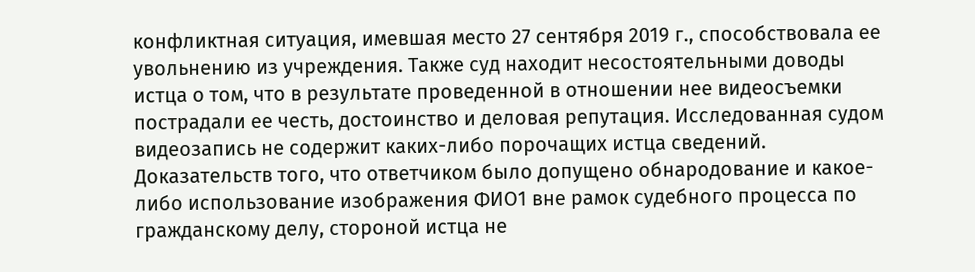конфликтная ситуация, имевшая место 27 сентября 2019 г., способствовала ее увольнению из учреждения. Также суд находит несостоятельными доводы истца о том, что в результате проведенной в отношении нее видеосъемки пострадали ее честь, достоинство и деловая репутация. Исследованная судом видеозапись не содержит каких-либо порочащих истца сведений. Доказательств того, что ответчиком было допущено обнародование и какое-либо использование изображения ФИО1 вне рамок судебного процесса по гражданскому делу, стороной истца не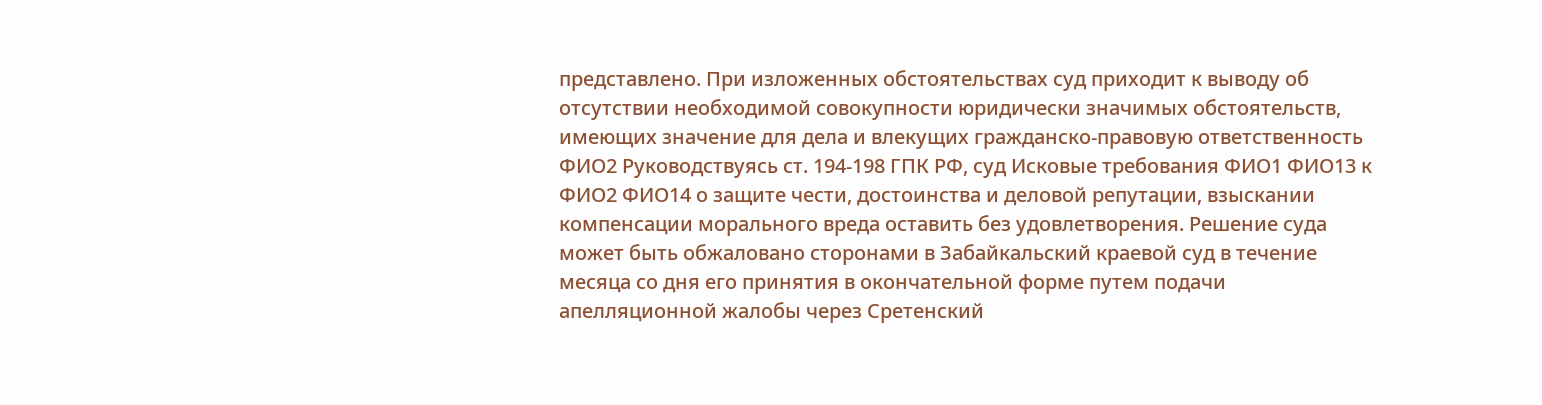представлено. При изложенных обстоятельствах суд приходит к выводу об отсутствии необходимой совокупности юридически значимых обстоятельств, имеющих значение для дела и влекущих гражданско-правовую ответственность ФИО2 Руководствуясь ст. 194-198 ГПК РФ, суд Исковые требования ФИО1 ФИО13 к ФИО2 ФИО14 о защите чести, достоинства и деловой репутации, взыскании компенсации морального вреда оставить без удовлетворения. Решение суда может быть обжаловано сторонами в Забайкальский краевой суд в течение месяца со дня его принятия в окончательной форме путем подачи апелляционной жалобы через Сретенский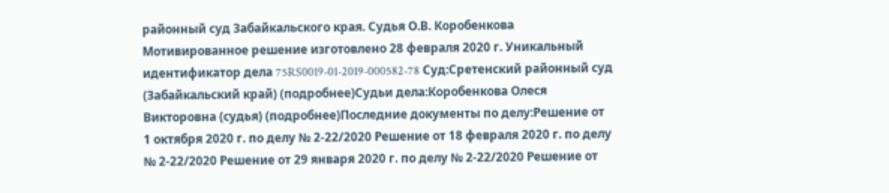районный суд Забайкальского края. Судья О.В. Коробенкова Мотивированное решение изготовлено 28 февраля 2020 г. Уникальный идентификатор дела 75RS0019-01-2019-000582-78 Суд:Сретенский районный суд (Забайкальский край) (подробнее)Судьи дела:Коробенкова Олеся Викторовна (судья) (подробнее)Последние документы по делу:Решение от 1 октября 2020 г. по делу № 2-22/2020 Решение от 18 февраля 2020 г. по делу № 2-22/2020 Решение от 29 января 2020 г. по делу № 2-22/2020 Решение от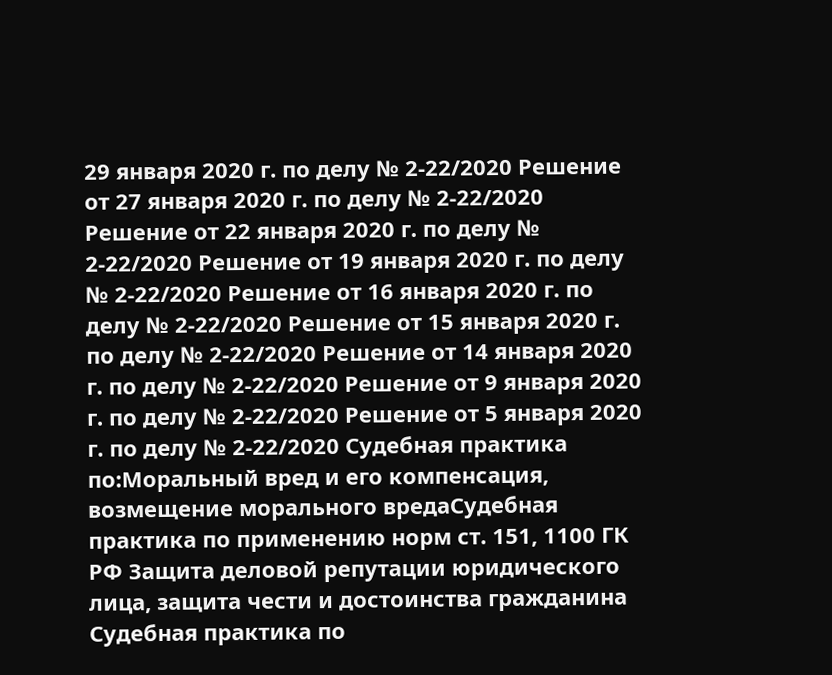29 января 2020 г. по делу № 2-22/2020 Решение от 27 января 2020 г. по делу № 2-22/2020 Решение от 22 января 2020 г. по делу № 2-22/2020 Решение от 19 января 2020 г. по делу № 2-22/2020 Решение от 16 января 2020 г. по делу № 2-22/2020 Решение от 15 января 2020 г. по делу № 2-22/2020 Решение от 14 января 2020 г. по делу № 2-22/2020 Решение от 9 января 2020 г. по делу № 2-22/2020 Решение от 5 января 2020 г. по делу № 2-22/2020 Судебная практика по:Моральный вред и его компенсация, возмещение морального вредаСудебная практика по применению норм ст. 151, 1100 ГК РФ Защита деловой репутации юридического лица, защита чести и достоинства гражданина Судебная практика по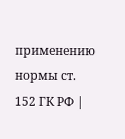применению нормы ст. 152 ГК РФ |